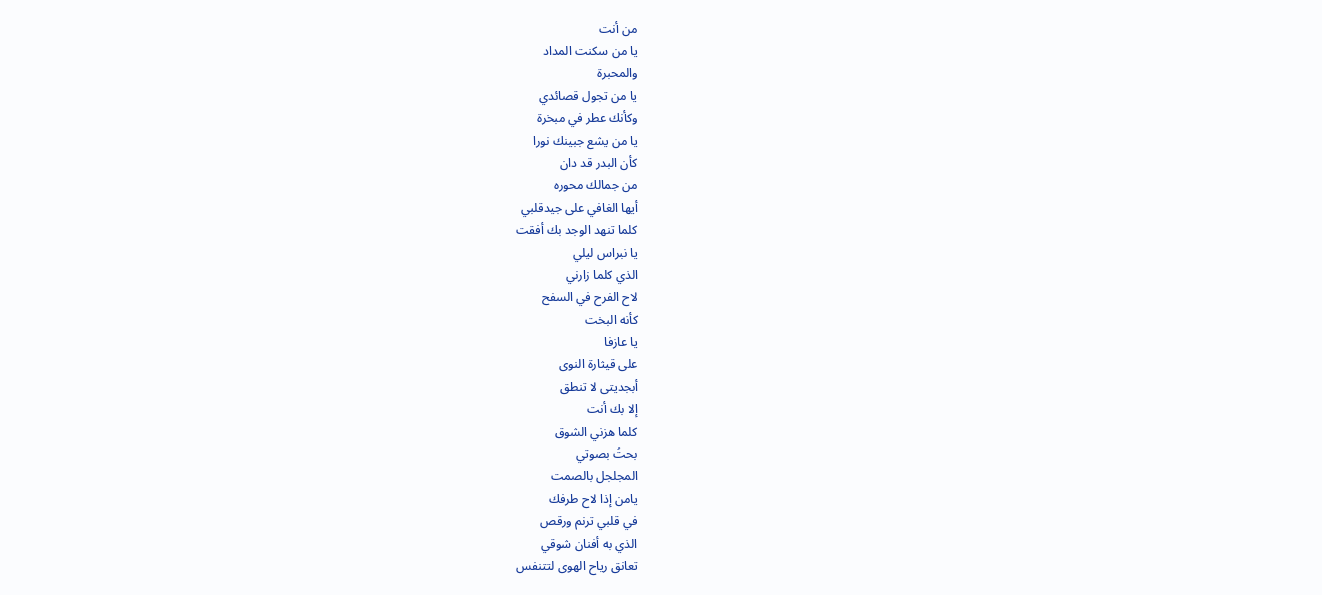من أنت
يا من سكنت المداد
والمحبرة
يا من تجول قصائدي
وكأنك عطر في مبخرة
يا من يشع جبينك نورا
كأن البدر قد دان
من جمالك محوره
أيها الغافي على جيدقلبي
كلما تنهد الوجد بك أفقت
يا نبراس ليلي
الذي كلما زارني
لاح الفرح في السفح
كأنه البخت
يا عازفا
على قيثارة النوى
أبجديتى لا تنطق
إلا بك أنت
كلما هزني الشوق
بحتُ بصوتي
المجلجل بالصمت
يامن إذا لاح طرفك
في قلبي ترنم ورقص
الذي به أفنان شوقي
تعانق رياح الهوى لتتنفس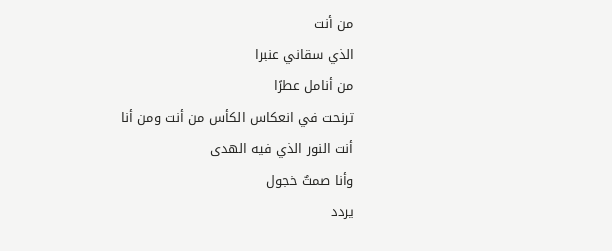من أنت
الذي سقاني عنبرا
من أنامل عطرًا
ترنحت في انعكاس الكأس من أنت ومن أنا
أنت النور الذي فيه الهدى
وأنا صمتٌ خجول
يردد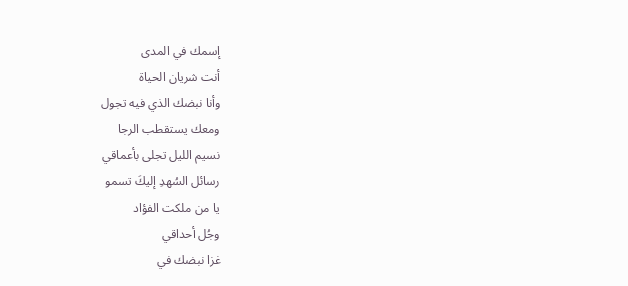إسمك في المدى
أنت شريان الحياة
وأنا نبضك الذي فيه تجول
ومعك يستقطب الرجا
نسيم الليل تجلى بأعماقي
رسائل السُهدِ إليكَ تسمو
يا من ملكت الفؤاد
وجُل أحداقي
غزا نبضك في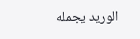الوريد يجمله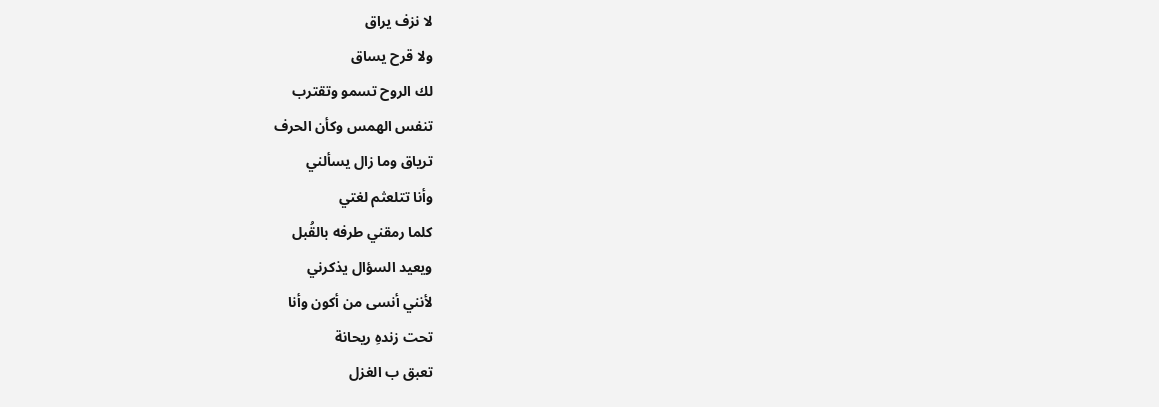لا نزف يراق
ولا قرح يساق
لك الروح تسمو وتقترب
تنفس الهمس وكأن الحرف
ترياق وما زال يسألني
وأنا تتلعثم لغتي
كلما رمقني طرفه بالقُبل
ويعيد السؤال يذكرني
لأنني أنسى من أكون وأنا
تحت زندهِ ريحانة
تعبق ب الغزل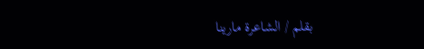بقلم / الشاعرة مارينا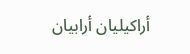أراكيليان أرابيان